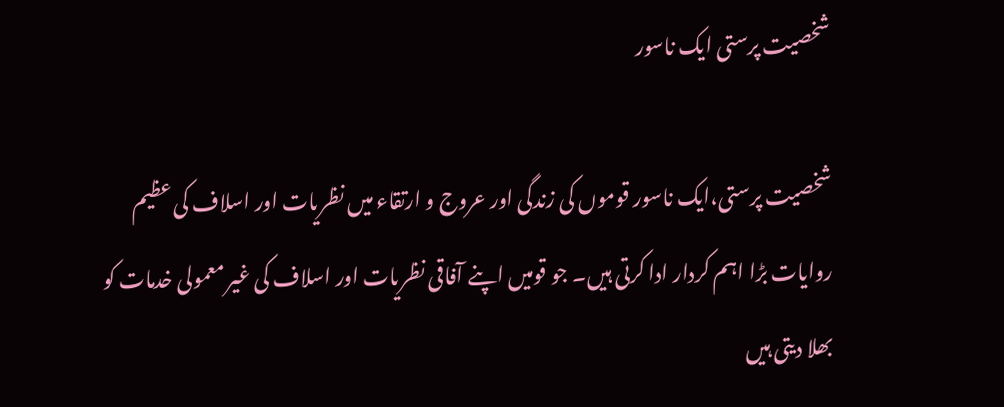شخصیت پرستی ایک ناسور

شخصیت پرستی،ایک ناسور قوموں کی زندگی اور عروج و ارتقاء میں نظریات اور اسلاف کی عظیم روایات بڑا اہم کردار ادا کرتی ہیں۔ جو قومیں اپنے آفاقی نظریات اور اسلاف کی غیر معمولی خدمات کو بھلا دیتی ہیں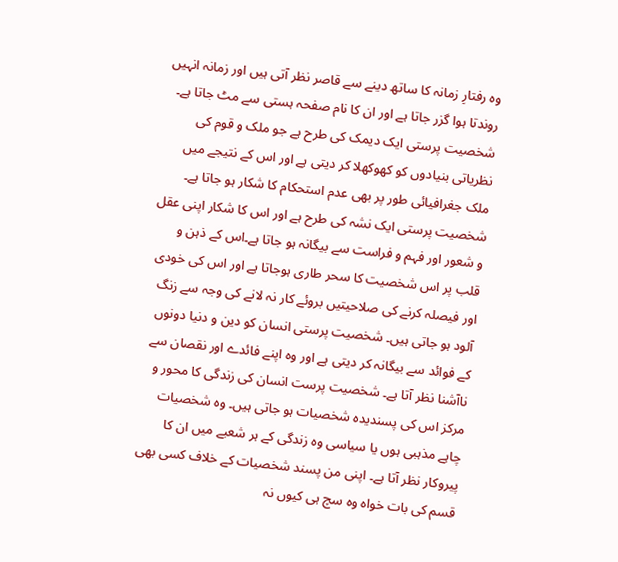وہ رفتارِ زمانہ کا ساتھ دینے سے قاصر نظر آتی ہیں اور زمانہ انہیں روندتا ہوا گزر جاتا ہے اور ان کا نام صفحہ ہستی سے مٹ جاتا ہے۔ شخصیت پرستی ایک دیمک کی طرح ہے جو ملک و قوم کی نظریاتی بنیادوں کو کھوکھلا کر دیتی ہے اور اس کے نتیجے میں ملک جغرافیائی طور پر بھی عدم استحکام کا شکار ہو جاتا ہے۔ شخصیت پرستی ایک نشہ کی طرح ہے اور اس کا شکار اپنی عقل و شعور اور فہم و فراست سے بیگانہ ہو جاتا ہے۔اس کے ذہن و قلب پر اس شخصیت کا سحر طاری ہوجاتا ہے اور اس کی خودی اور فیصلہ کرنے کی صلاحیتیں بروئے کار نہ لانے کی وجہ سے زنگ آلود ہو جاتی ہیں۔ شخصیت پرستی انسان کو دین و دنیا دونوں کے فوائد سے بیگانہ کر دیتی ہے اور وہ اپنے فائدے اور نقصان سے ناآشنا نظر آتا ہے۔ شخصیت پرست انسان کی زندگی کا محور و مرکز اس کی پسندیدہ شخصیات ہو جاتی ہیں۔ وہ شخصیات چاہے مذہبی ہوں یا سیاسی وہ زندگی کے ہر شعبے میں ان کا پیروکار نظر آتا ہے۔ اپنی من پسند شخصیات کے خلاف کسی بھی قسم کی بات خواہ وہ سچ ہی کیوں نہ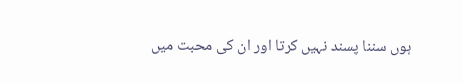ہوں سننا پسند نہیں کرتا اور ان کی محبت میں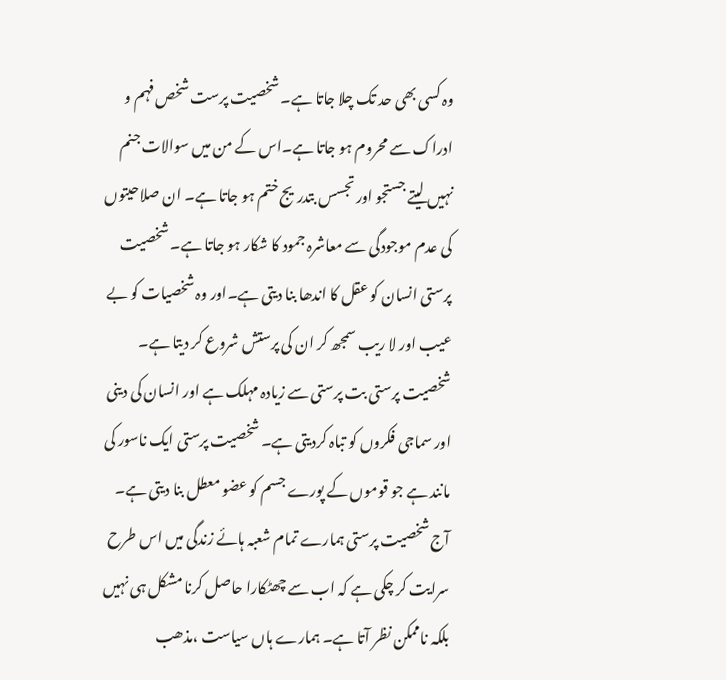وہ کسی بھی حد تک چلا جاتا ہے۔ شخصیت پرست شخص فہم و ادراک سے محروم ہو جاتا ہے۔اس کے من میں سوالات جنم نہیں لیتے جستجو اور تجسس بتدریج ختم ہو جاتا ہے۔ ان صلاحیتوں کی عدم موجودگی سے معاشرہ جمود کا شکار ہو جاتا ہے۔ شخصیت پرستی انسان کو عقل کا اندھا بنا دیتی ہے۔اور وہ شخصیات کو بے عیب اور لا ریب سمجھ کر ان کی پرستش شروع کر دیتا ہے۔ شخصیت پرستی بت پرستی سے زیادہ مہلک ہے اور انسان کی دینی اور سماجی فکروں کو تباہ کردیتی ہے۔ شخصیت پرستی ایک ناسور کی مانند ہے جو قوموں کے پورے جسم کو عضو معطل بنا دیتی ہے۔ آج شخصیت پرستی ہمارے تمام شعبہ ہائے زندگی میں اس طرح سرایت کر چکی ہے کہ اب سے چھٹکارا حاصل کرنا مشکل ہی نہیں بلکہ ناممکن نظر آتا ہے۔ ہمارے ہاں سیاست ،مذھب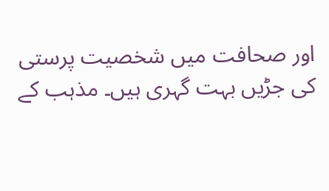اور صحافت میں شخصیت پرستی کی جڑیں بہت گہری ہیں۔ مذہب کے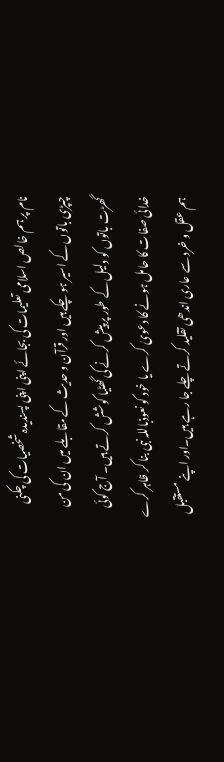نام پر ہم خالص اسلامی تعلیمات کی بجائے اپنی اپنی پسندیدہ شخصیات کی چکنی چپڑی باتوں کے اسیر ہو چکے ہیں اور قرآن و حدیث کے مقابلے میں ان کی من گھڑت باتوں کو دلیل کے طور پر پیش کرنے کی گھٹیا کوشش کرتے ہیں۔ آج کوئی خدائی صفات کا حامل ہونے کا دعویٰ کرے یا خود کو نعوذباللہ نبی بنا کر ظاہر کرے ہم عقل و خرد سے عاری اندھی تقلید کرتے چلے جا رہے ہیں۔اور اپنے مستقبل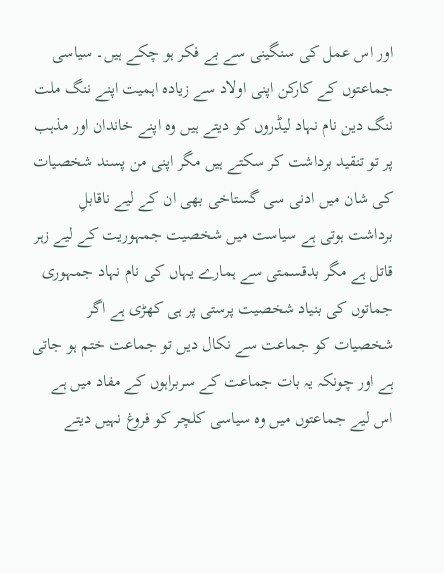اور اس عمل کی سنگینی سے بے فکر ہو چکے ہیں۔ سیاسی جماعتوں کے کارکن اپنی اولاد سے زیادہ اہمیت اپنے ننگ ملت ننگ دین نام نہاد لیڈروں کو دیتے ہیں وہ اپنے خاندان اور مذہب پر تو تنقید برداشت کر سکتے ہیں مگر اپنی من پسند شخصیات کی شان میں ادنی سی گستاخی بھی ان کے لیے ناقابلِ برداشت ہوتی ہے سیاست میں شخصیت جمہوریت کے لیے زہر قاتل ہے مگر بدقسمتی سے ہمارے یہاں کی نام نہاد جمہوری جماتوں کی بنیاد شخصیت پرستی پر ہی کھڑی ہے اگر شخصیات کو جماعت سے نکال دیں تو جماعت ختم ہو جاتی ہے اور چونکہ یہ بات جماعت کے سربراہوں کے مفاد میں ہے اس لیے جماعتوں میں وہ سیاسی کلچر کو فروغ نہیں دیتے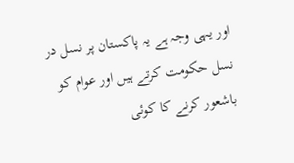اور یہی وجہ ہے یہ پاکستان پر نسل در نسل حکومت کرتے ہیں اور عوام کو باشعور کرنے کا کوئی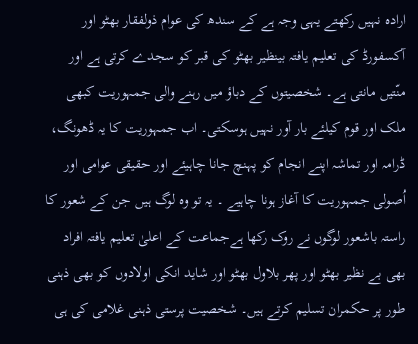ارادہ نہیں رکھتے یہی وجہ ہے کے سندھ کی عوام ذولفقار بھٹو اور آکسفورڈ کی تعلیم یافتہ بینظیر بھٹو کی قبر کو سجدے کرتی ہے اور منّتیں مانتی ہے۔ شخصیتوں کے دباؤ میں رہنے والی جمہوریت کبھی ملک اور قوم کیلئے بار آور نہیں ہوسکتی۔ اب جمہوریت کا یہ ڈھونگ، ڈرامہ اور تماشہ اپنے انجام کو پہنچ جانا چاہیئے اور حقیقی عوامی اور اُصولی جمہوریت کا آغاز ہونا چاہیے ۔ یہ تو وہ لوگ ہیں جن کے شعور کا راستہ باشعور لوگوں نے روک رکھا ہےجماعت کے اعلیٰ تعلیم یافتہ افراد بھی بے نظیر بھٹو اور پھر بلاول بھٹو اور شاید انکی اولادوں کو بھی ذہنی طور پر حکمران تسلیم کرتے ہیں۔ شخصیت پرستی ذہنی غلامی کی ہی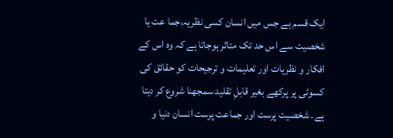ایک قسم ہے جس میں انسان کسی نظریہ،جما عت یا شخصیت سے اس حد تک متاثر ہوجاتا ہے کہ وہ اس کے افکار و نظریات اور تعلیمات و ترجیحات کو حقائق کی کسوٹی پر پرکھے بغیر قابلِ تقلید سمجھنا شروع کر دیتا ہے۔ شخصیت پرست اور جماعت پرست انسان دنیا و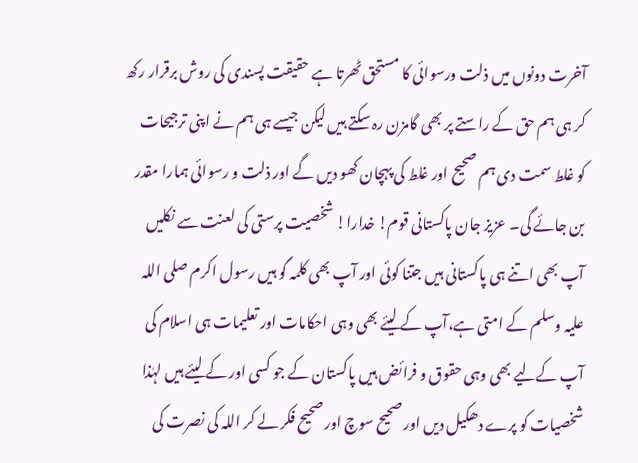آخرت دونوں میں ذلت ورسوائی کا مستحق ٹھرتا ہے حقیقت پسندی کی روش برقرار رکھ کر ہی ہم حق کے راستے پر بھی گامزن رہ سکتے ہیں لیکن جیسے ہی ہم نے اپنی ترجیحات کو غلط سمت دی ہم صحیح اور غلط کی پہچان کھو دیں گے اور ذلت و رسوائی ہمارا مقدر بن جائے گی۔ عزیز جان پاکستانی قوم! خدارا! شخصیت پرستی کی لعنت سے نکلیں آپ بھی اتنے ہی پاکستانی ہیں جتنا کوئی اور آپ بھی کلمہ گو ہیں رسول اکرم صلی اللہ علیہ وسلم کے امتی ہے،آپ کے لیئے بھی وہی احکامات اور تعلیمات ہی اسلام کی آپ کےلیے بھی وہی حقوق و فرائض ہیں پاکستان کے جو کسی اور کے لیئے ہیں لہٰذا شخصیات کو پرے دھکیل دیں اور صحیح سوچ اور صحیح فکر لے کر اللہ کی نصرت کی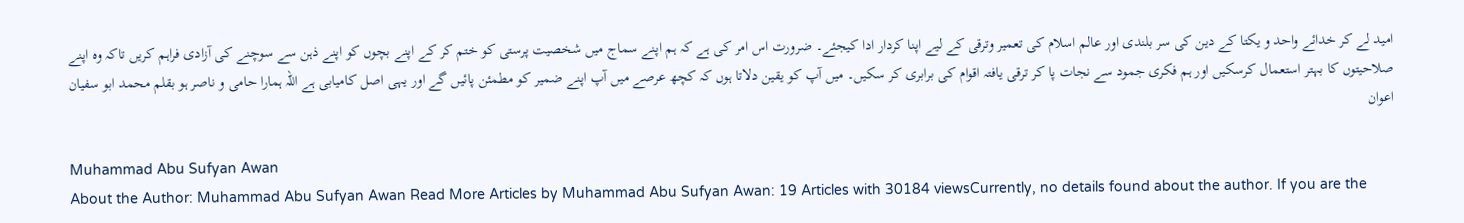امید لے کر خدائے واحد و یکتا کے دین کی سر بلندی اور عالم اسلام کی تعمیر وترقی کے لیے اپنا کردار ادا کیجئے۔ ضرورت اس امر کی ہے کہ ہم اپنے سماج میں شخصیت پرستی کو ختم کر کے اپنے بچوں کو اپنے ذہن سے سوچنے کی آزادی فراہم کریں تاکہ وہ اپنے صلاحیتوں کا بہتر استعمال کرسکیں اور ہم فکری جمود سے نجات پا کر ترقی یافتہ اقوام کی برابری کر سکیں۔ میں آپ کو یقین دلاتا ہوں کہ کچھ عرصے میں آپ اپنے ضمیر کو مطمئن پائیں گے اور یہی اصل کامیابی ہے اللہ ہمارا حامی و ناصر ہو بقلم محمد ابو سفیان اعوان

Muhammad Abu Sufyan Awan
About the Author: Muhammad Abu Sufyan Awan Read More Articles by Muhammad Abu Sufyan Awan: 19 Articles with 30184 viewsCurrently, no details found about the author. If you are the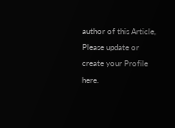author of this Article, Please update or create your Profile here.